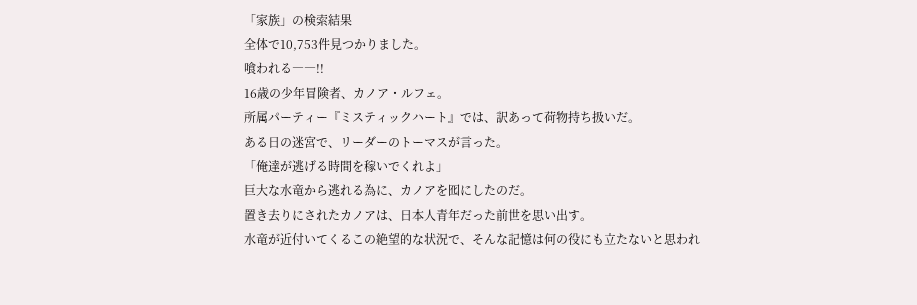「家族」の検索結果
全体で10,753件見つかりました。
喰われる――!!
16歳の少年冒険者、カノア・ルフェ。
所属パーティー『ミスティックハート』では、訳あって荷物持ち扱いだ。
ある日の迷宮で、リーダーのトーマスが言った。
「俺達が逃げる時間を稼いでくれよ」
巨大な水竜から逃れる為に、カノアを囮にしたのだ。
置き去りにされたカノアは、日本人青年だった前世を思い出す。
水竜が近付いてくるこの絶望的な状況で、そんな記憶は何の役にも立たないと思われ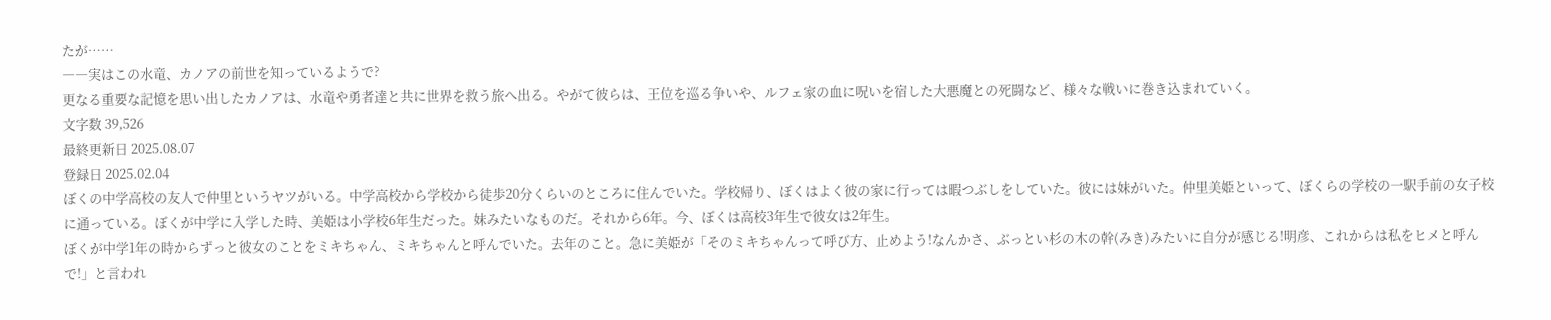たが……
――実はこの水竜、カノアの前世を知っているようで?
更なる重要な記憶を思い出したカノアは、水竜や勇者達と共に世界を救う旅へ出る。やがて彼らは、王位を巡る争いや、ルフェ家の血に呪いを宿した大悪魔との死闘など、様々な戦いに巻き込まれていく。
文字数 39,526
最終更新日 2025.08.07
登録日 2025.02.04
ぼくの中学高校の友人で仲里というヤツがいる。中学高校から学校から徒歩20分くらいのところに住んでいた。学校帰り、ぼくはよく彼の家に行っては暇つぶしをしていた。彼には妹がいた。仲里美姫といって、ぼくらの学校の一駅手前の女子校に通っている。ぼくが中学に入学した時、美姫は小学校6年生だった。妹みたいなものだ。それから6年。今、ぼくは高校3年生で彼女は2年生。
ぼくが中学1年の時からずっと彼女のことをミキちゃん、ミキちゃんと呼んでいた。去年のこと。急に美姫が「そのミキちゃんって呼び方、止めよう!なんかさ、ぶっとい杉の木の幹(みき)みたいに自分が感じる!明彦、これからは私をヒメと呼んで!」と言われ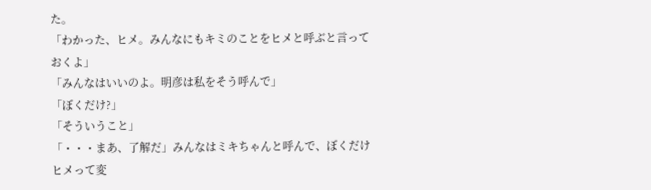た。
「わかった、ヒメ。みんなにもキミのことをヒメと呼ぶと言っておくよ」
「みんなはいいのよ。明彦は私をそう呼んで」
「ぼくだけ?」
「そういうこと」
「・・・まあ、了解だ」みんなはミキちゃんと呼んで、ぼくだけヒメって変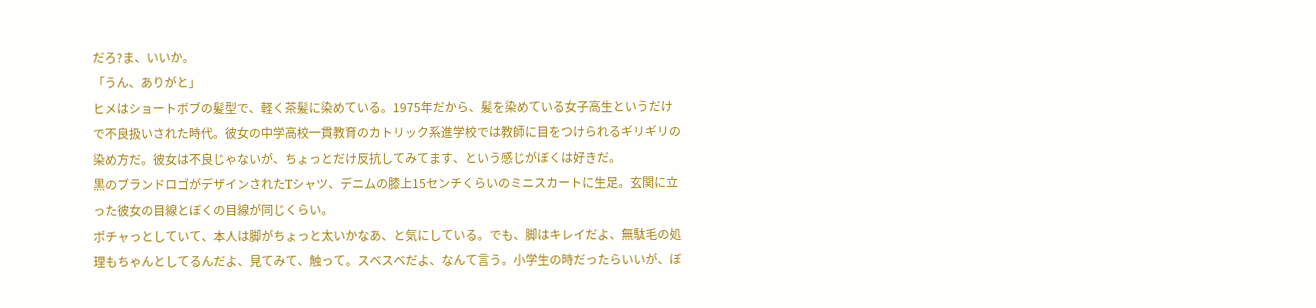だろ?ま、いいか。
「うん、ありがと」
ヒメはショートボブの髪型で、軽く茶髪に染めている。1975年だから、髪を染めている女子高生というだけで不良扱いされた時代。彼女の中学高校一貫教育のカトリック系進学校では教師に目をつけられるギリギリの染め方だ。彼女は不良じゃないが、ちょっとだけ反抗してみてます、という感じがぼくは好きだ。
黒のブランドロゴがデザインされたTシャツ、デニムの膝上15センチくらいのミニスカートに生足。玄関に立った彼女の目線とぼくの目線が同じくらい。
ポチャっとしていて、本人は脚がちょっと太いかなあ、と気にしている。でも、脚はキレイだよ、無駄毛の処理もちゃんとしてるんだよ、見てみて、触って。スベスベだよ、なんて言う。小学生の時だったらいいが、ぼ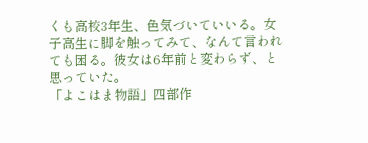くも高校3年生、色気づいていいる。女子高生に脚を触ってみて、なんて言われても困る。彼女は6年前と変わらず、と思っていた。
「よこはま物語」四部作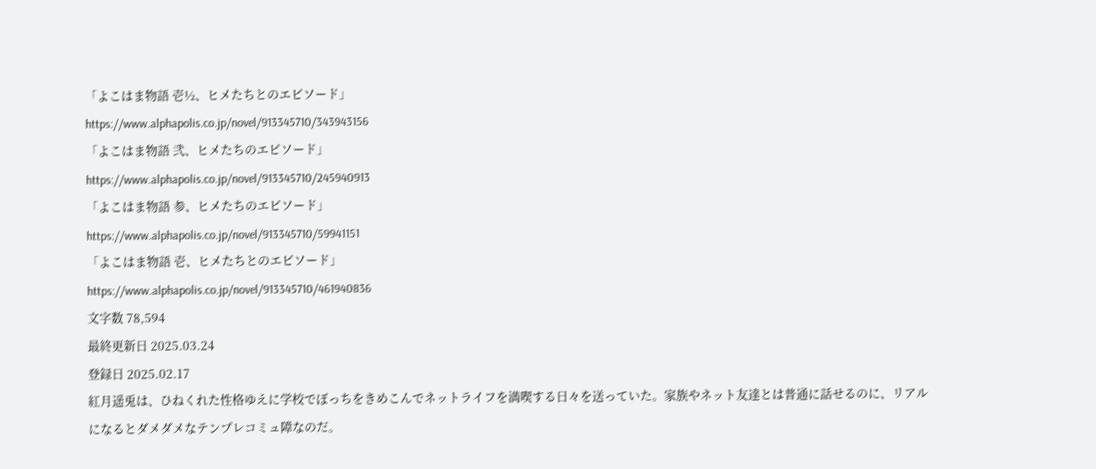「よこはま物語 壱½、ヒメたちとのエピソード」
https://www.alphapolis.co.jp/novel/913345710/343943156
「よこはま物語 弐、ヒメたちのエピソード」
https://www.alphapolis.co.jp/novel/913345710/245940913
「よこはま物語 参、ヒメたちのエピソード」
https://www.alphapolis.co.jp/novel/913345710/59941151
「よこはま物語 壱、ヒメたちとのエピソード」
https://www.alphapolis.co.jp/novel/913345710/461940836
文字数 78,594
最終更新日 2025.03.24
登録日 2025.02.17
紅月遥兎は、ひねくれた性格ゆえに学校でぼっちをきめこんでネットライフを満喫する日々を送っていた。家族やネット友達とは普通に話せるのに、リアルになるとダメダメなテンプレコミュ障なのだ。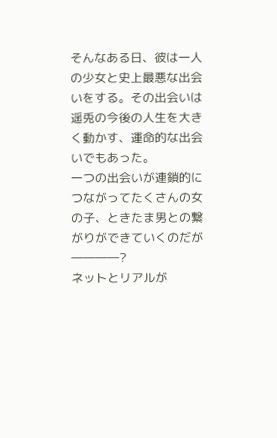そんなある日、彼は一人の少女と史上最悪な出会いをする。その出会いは遥兎の今後の人生を大きく動かす、運命的な出会いでもあった。
一つの出会いが連鎖的につながってたくさんの女の子、ときたま男との繋がりができていくのだが――――?
ネットとリアルが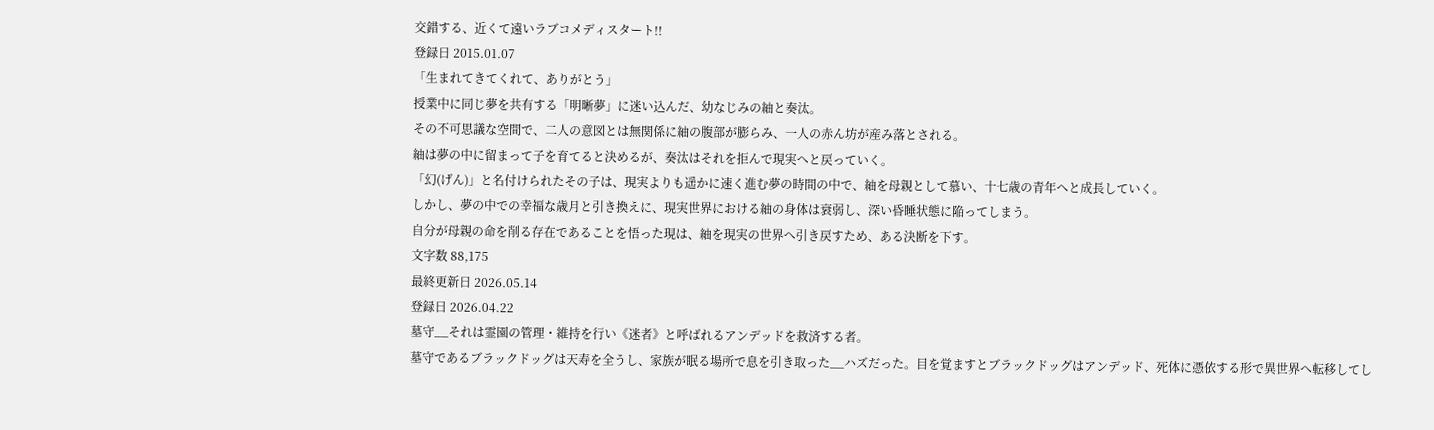交錯する、近くて遠いラブコメディスタート!!
登録日 2015.01.07
「生まれてきてくれて、ありがとう」
授業中に同じ夢を共有する「明晰夢」に迷い込んだ、幼なじみの紬と奏汰。
その不可思議な空間で、二人の意図とは無関係に紬の腹部が膨らみ、一人の赤ん坊が産み落とされる。
紬は夢の中に留まって子を育てると決めるが、奏汰はそれを拒んで現実へと戻っていく。
「幻(げん)」と名付けられたその子は、現実よりも遥かに速く進む夢の時間の中で、紬を母親として慕い、十七歳の青年へと成長していく。
しかし、夢の中での幸福な歳月と引き換えに、現実世界における紬の身体は衰弱し、深い昏睡状態に陥ってしまう。
自分が母親の命を削る存在であることを悟った現は、紬を現実の世界へ引き戻すため、ある決断を下す。
文字数 88,175
最終更新日 2026.05.14
登録日 2026.04.22
墓守__それは霊園の管理・維持を行い《迷者》と呼ばれるアンデッドを救済する者。
墓守であるブラックドッグは天寿を全うし、家族が眠る場所で息を引き取った__ハズだった。目を覚ますとブラックドッグはアンデッド、死体に憑依する形で異世界へ転移してし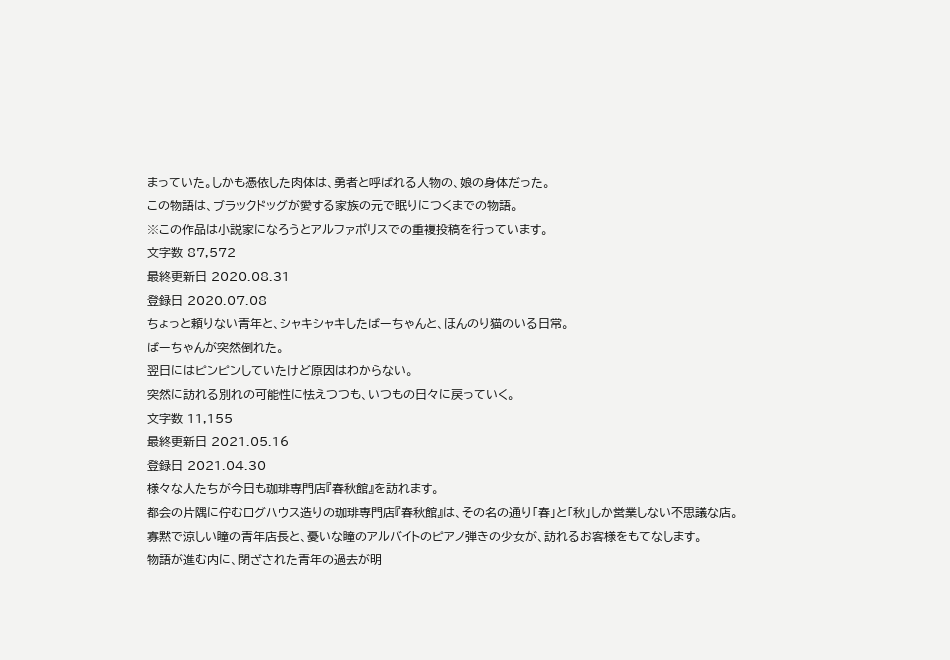まっていた。しかも憑依した肉体は、勇者と呼ばれる人物の、娘の身体だった。
この物語は、ブラックドッグが愛する家族の元で眠りにつくまでの物語。
※この作品は小説家になろうとアルファポリスでの重複投稿を行っています。
文字数 87,572
最終更新日 2020.08.31
登録日 2020.07.08
ちょっと頼りない青年と、シャキシャキしたばーちゃんと、ほんのり猫のいる日常。
ばーちゃんが突然倒れた。
翌日にはピンピンしていたけど原因はわからない。
突然に訪れる別れの可能性に怯えつつも、いつもの日々に戻っていく。
文字数 11,155
最終更新日 2021.05.16
登録日 2021.04.30
様々な人たちが今日も珈琲専門店『春秋館』を訪れます。
都会の片隅に佇むログハウス造りの珈琲専門店『春秋館』は、その名の通り「春」と「秋」しか営業しない不思議な店。
寡黙で涼しい瞳の青年店長と、憂いな瞳のアルバイトのピアノ弾きの少女が、訪れるお客様をもてなします。
物語が進む内に、閉ざされた青年の過去が明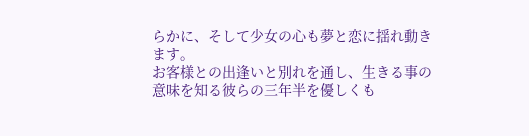らかに、そして少女の心も夢と恋に揺れ動きます。
お客様との出逢いと別れを通し、生きる事の意味を知る彼らの三年半を優しくも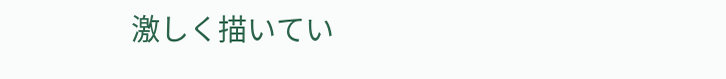激しく描いてい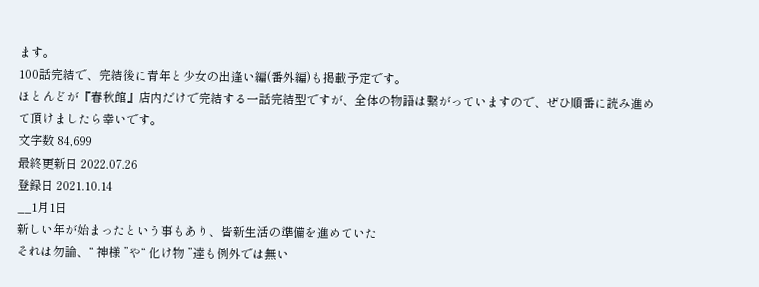ます。
100話完結で、完結後に青年と少女の出逢い編(番外編)も掲載予定です。
ほとんどが『春秋館』店内だけで完結する一話完結型ですが、全体の物語は繋がっていますので、ぜひ順番に読み進めて頂けましたら幸いです。
文字数 84,699
最終更新日 2022.07.26
登録日 2021.10.14
__1月1日
新しい年が始まったという事もあり、皆新生活の準備を進めていた
それは勿論、“ 神様 ”や“ 化け物 ”達も例外では無い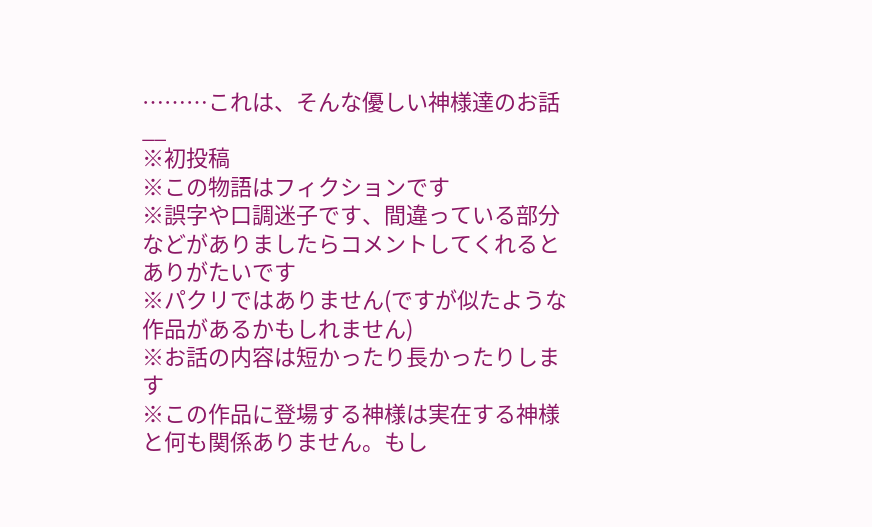………これは、そんな優しい神様達のお話__
※初投稿
※この物語はフィクションです
※誤字や口調迷子です、間違っている部分などがありましたらコメントしてくれるとありがたいです
※パクリではありません(ですが似たような作品があるかもしれません)
※お話の内容は短かったり長かったりします
※この作品に登場する神様は実在する神様と何も関係ありません。もし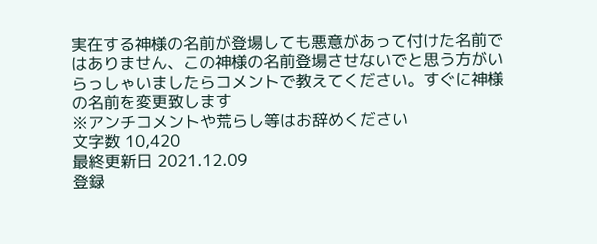実在する神様の名前が登場しても悪意があって付けた名前ではありません、この神様の名前登場させないでと思う方がいらっしゃいましたらコメントで教えてください。すぐに神様の名前を変更致します
※アンチコメントや荒らし等はお辞めください
文字数 10,420
最終更新日 2021.12.09
登録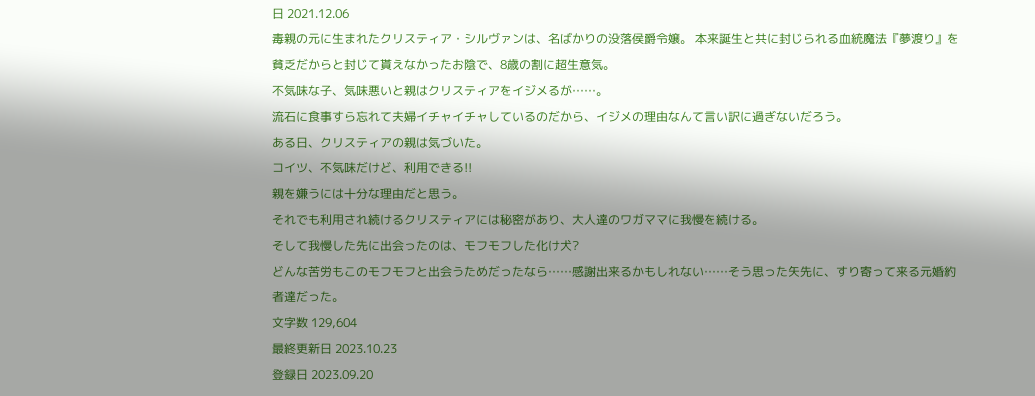日 2021.12.06
毒親の元に生まれたクリスティア・シルヴァンは、名ばかりの没落侯爵令嬢。 本来誕生と共に封じられる血統魔法『夢渡り』を貧乏だからと封じて貰えなかったお陰で、8歳の割に超生意気。
不気味な子、気味悪いと親はクリスティアをイジメるが……。
流石に食事すら忘れて夫婦イチャイチャしているのだから、イジメの理由なんて言い訳に過ぎないだろう。
ある日、クリスティアの親は気づいた。
コイツ、不気味だけど、利用できる!!
親を嫌うには十分な理由だと思う。
それでも利用され続けるクリスティアには秘密があり、大人達のワガママに我慢を続ける。
そして我慢した先に出会ったのは、モフモフした化け犬?
どんな苦労もこのモフモフと出会うためだったなら……感謝出来るかもしれない……そう思った矢先に、すり寄って来る元婚約者達だった。
文字数 129,604
最終更新日 2023.10.23
登録日 2023.09.20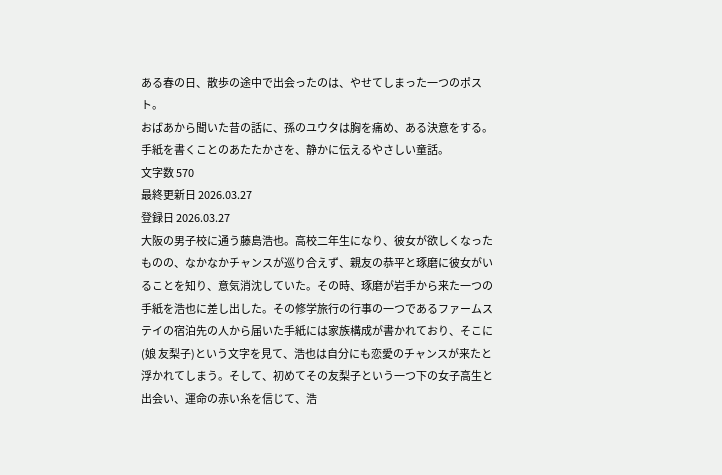ある春の日、散歩の途中で出会ったのは、やせてしまった一つのポスト。
おばあから聞いた昔の話に、孫のユウタは胸を痛め、ある決意をする。
手紙を書くことのあたたかさを、静かに伝えるやさしい童話。
文字数 570
最終更新日 2026.03.27
登録日 2026.03.27
大阪の男子校に通う藤島浩也。高校二年生になり、彼女が欲しくなったものの、なかなかチャンスが巡り合えず、親友の恭平と琢磨に彼女がいることを知り、意気消沈していた。その時、琢磨が岩手から来た一つの手紙を浩也に差し出した。その修学旅行の行事の一つであるファームステイの宿泊先の人から届いた手紙には家族構成が書かれており、そこに(娘 友梨子)という文字を見て、浩也は自分にも恋愛のチャンスが来たと浮かれてしまう。そして、初めてその友梨子という一つ下の女子高生と出会い、運命の赤い糸を信じて、浩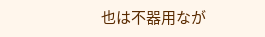也は不器用なが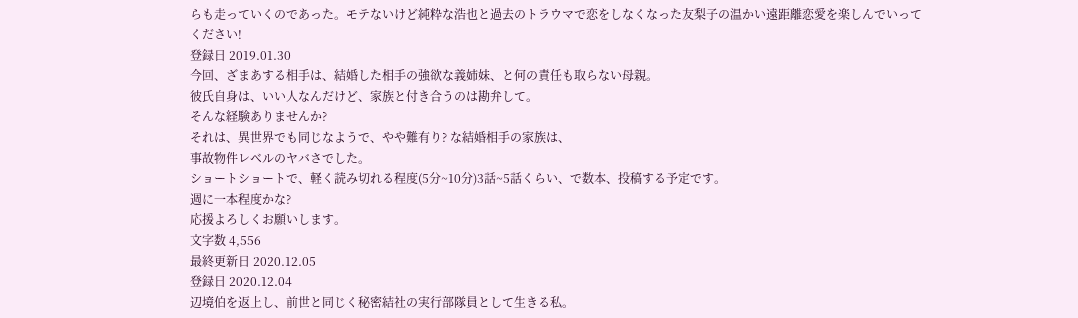らも走っていくのであった。モテないけど純粋な浩也と過去のトラウマで恋をしなくなった友梨子の温かい遠距離恋愛を楽しんでいってください!
登録日 2019.01.30
今回、ざまあする相手は、結婚した相手の強欲な義姉妹、と何の責任も取らない母親。
彼氏自身は、いい人なんだけど、家族と付き合うのは勘弁して。
そんな経験ありませんか?
それは、異世界でも同じなようで、やや難有り? な結婚相手の家族は、
事故物件レベルのヤバさでした。
ショートショートで、軽く読み切れる程度(5分~10分)3話~5話くらい、で数本、投稿する予定です。
週に一本程度かな?
応援よろしくお願いします。
文字数 4,556
最終更新日 2020.12.05
登録日 2020.12.04
辺境伯を返上し、前世と同じく秘密結社の実行部隊員として生きる私。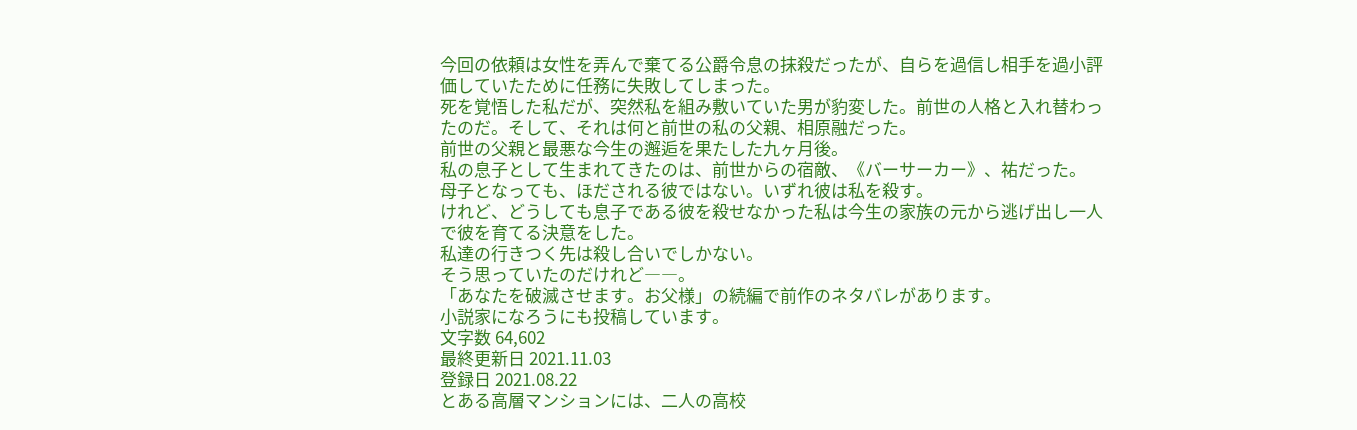今回の依頼は女性を弄んで棄てる公爵令息の抹殺だったが、自らを過信し相手を過小評価していたために任務に失敗してしまった。
死を覚悟した私だが、突然私を組み敷いていた男が豹変した。前世の人格と入れ替わったのだ。そして、それは何と前世の私の父親、相原融だった。
前世の父親と最悪な今生の邂逅を果たした九ヶ月後。
私の息子として生まれてきたのは、前世からの宿敵、《バーサーカー》、祐だった。
母子となっても、ほだされる彼ではない。いずれ彼は私を殺す。
けれど、どうしても息子である彼を殺せなかった私は今生の家族の元から逃げ出し一人で彼を育てる決意をした。
私達の行きつく先は殺し合いでしかない。
そう思っていたのだけれど――。
「あなたを破滅させます。お父様」の続編で前作のネタバレがあります。
小説家になろうにも投稿しています。
文字数 64,602
最終更新日 2021.11.03
登録日 2021.08.22
とある高層マンションには、二人の高校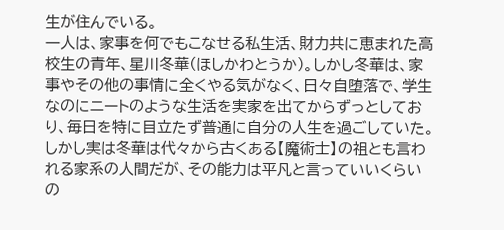生が住んでいる。
一人は、家事を何でもこなせる私生活、財力共に恵まれた高校生の青年、星川冬華(ほしかわとうか)。しかし冬華は、家事やその他の事情に全くやる気がなく、日々自堕落で、学生なのにニートのような生活を実家を出てからずっとしており、毎日を特に目立たず普通に自分の人生を過ごしていた。しかし実は冬華は代々から古くある【魔術士】の祖とも言われる家系の人間だが、その能力は平凡と言っていいくらいの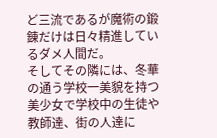ど三流であるが魔術の鍛錬だけは日々精進しているダメ人間だ。
そしてその隣には、冬華の通う学校一美貌を持つ美少女で学校中の生徒や教師達、街の人達に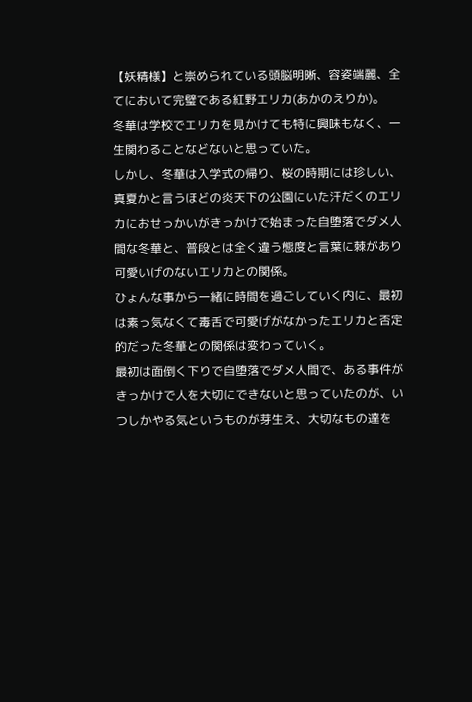【妖精様】と崇められている頭脳明晰、容姿端麗、全てにおいて完璧である紅野エリカ(あかのえりか)。
冬華は学校でエリカを見かけても特に興味もなく、一生関わることなどないと思っていた。
しかし、冬華は入学式の帰り、桜の時期には珍しい、真夏かと言うほどの炎天下の公園にいた汗だくのエリカにおせっかいがきっかけで始まった自堕落でダメ人間な冬華と、普段とは全く違う態度と言葉に棘があり可愛いげのないエリカとの関係。
ひょんな事から一緒に時間を過ごしていく内に、最初は素っ気なくて毒舌で可愛げがなかったエリカと否定的だった冬華との関係は変わっていく。
最初は面倒く下りで自堕落でダメ人間で、ある事件がきっかけで人を大切にできないと思っていたのが、いつしかやる気というものが芽生え、大切なもの達を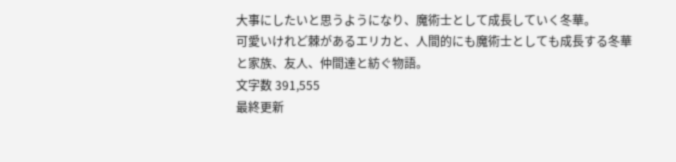大事にしたいと思うようになり、魔術士として成長していく冬華。
可愛いけれど棘があるエリカと、人間的にも魔術士としても成長する冬華と家族、友人、仲間達と紡ぐ物語。
文字数 391,555
最終更新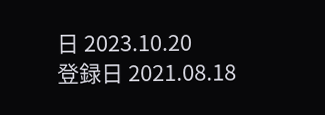日 2023.10.20
登録日 2021.08.18